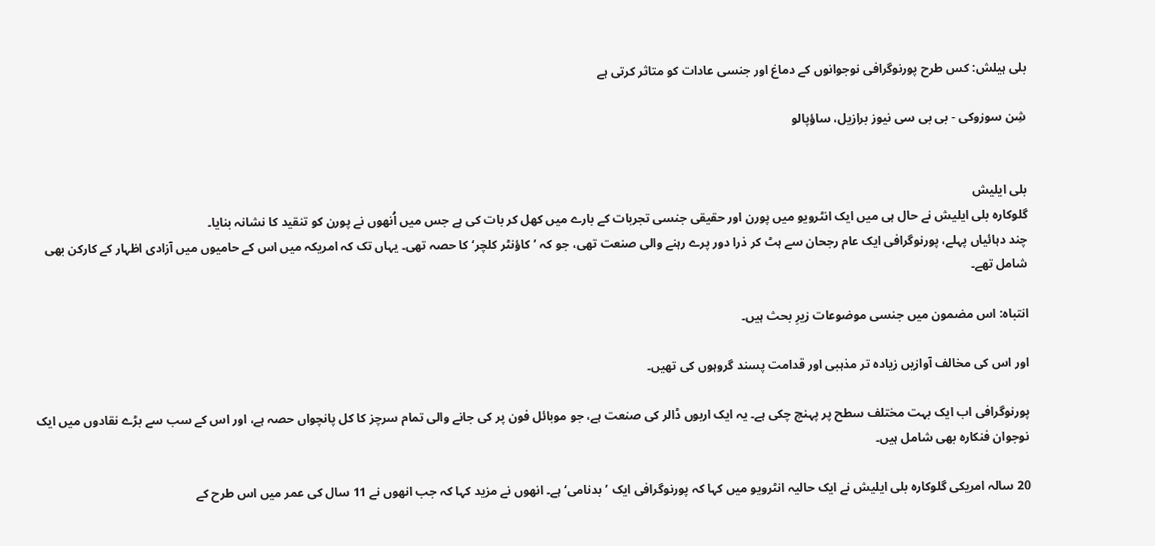بلی ہیلش: کس طرح پورنوگرافی نوجوانوں کے دماغ اور جنسی عادات کو متاثر کرتی ہے

شِن سوزوکی - بی بی سی نیوز برازیل، ساؤپالو


بلی ایلیش
گلوکارہ بلی ایلیش نے حال ہی میں ایک انٹرویو میں پورن اور حقیقی جنسی تجربات کے بارے میں کھل کر بات کی ہے جس میں اُنھوں نے پورن کو تنقید کا نشانہ بنایا۔
چند دہائیاں پہلے، پورنوگرافی ایک عام رجحان سے ہٹ کر ذرا دور پرے رہنے والی صنعت تھی، جو کہ ’کاؤنٹر کلچر‘ کا حصہ تھی۔ یہاں تک کہ امریکہ میں اس کے حامیوں میں آزادی اظہار کے کارکن بھی شامل تھے۔

انتباہ: اس مضمون میں جنسی موضوعات زیرِ بحث ہیں۔

اور اس کی مخالف آوازیں زیادہ تر مذہبی اور قدامت پسند گروہوں کی تھیں۔

پورنوگرافی اب ایک بہت مختلف سطح پر پہنچ چکی ہے۔ یہ ایک اربوں ڈالر کی صنعت ہے، جو موبائل فون پر کی جانے والی تمام سرچز کا کل پانچواں حصہ ہے، اور اس کے سب سے بڑے نقادوں میں ایک نوجوان فنکارہ بھی شامل ہیں۔

20 سالہ امریکی گلوکارہ بلی ایلیش نے ایک حالیہ انٹرویو میں کہا کہ پورنوگرافی ایک ’بدنامی‘ ہے۔ انھوں نے مزید کہا کہ جب انھوں نے 11 سال کی عمر میں اس طرح کے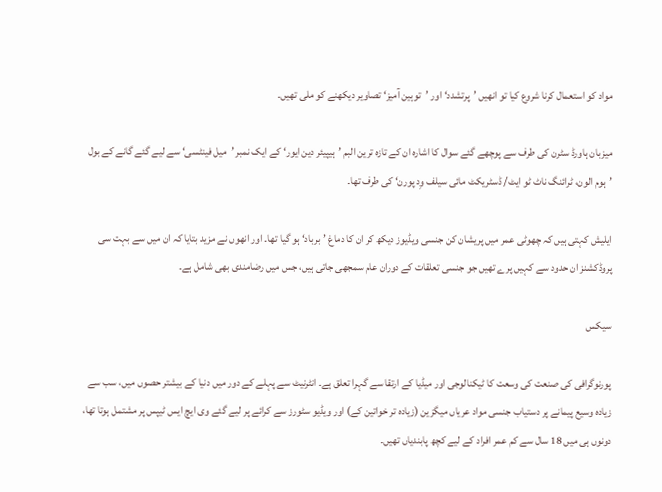مواد کو استعمال کرنا شروع کیا تو انھیں ’پرتشدد‘ اور ’توہین آمیز‘ تصاویر دیکھنے کو ملی تھیں۔

میزبان ہاورڈ سٹرن کی طرف سے پوچھے گئے سوال کا اشارہ ان کے تازہ ترین البم ’ہیپیئر دین ایور‘ کے ایک نمبر ’میل فینٹسی‘ سے لیے گئے گانے کے بول ’ہوم الون، ٹرائنگ ناٹ ٹو ایٹ/ ڈسٹریکٹ مائی سیلف وِد پورن‘ کی طرف تھا۔

ایلیش کہتی ہیں کہ چھوٹی عمر میں پریشان کن جنسی ویڈیوز دیکھ کر ان کا دماغ ’برباد‘ ہو گیا تھا۔ اور انھوں نے مزید بتایا کہ ان میں سے بہت سی پروڈکشنز ان حدود سے کہیں پرے تھیں جو جنسی تعلقات کے دوران عام سمجھی جاتی ہیں، جس میں رضامندی بھی شامل ہے۔

سیکس

پورنوگرافی کی صنعت کی وسعت کا ٹیکنالوجی اور میڈیا کے ارتقا سے گہرا تعلق ہے۔ انٹرنیٹ سے پہلے کے دور میں دنیا کے بیشتر حصوں میں، سب سے زیادہ وسیع پیمانے پر دستیاب جنسی مواد عریاں میگزین (زیادہ تر خواتین کے) اور ویڈیو سٹورز سے کرائے پر لیے گئے وی ایچ ایس ٹیپس پر مشتمل ہوتا تھا، دونوں ہی میں 18 سال سے کم عمر افراد کے لیے کچھ پابندیاں تھیں۔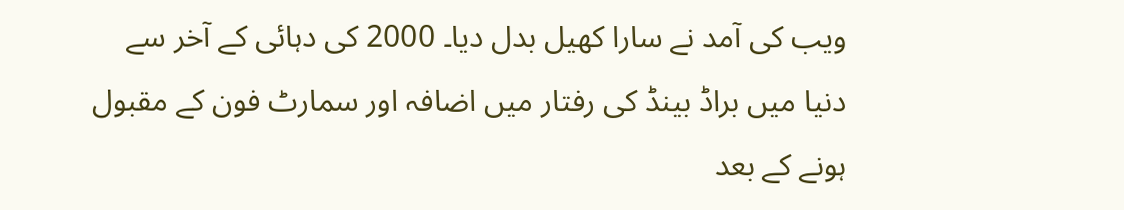ویب کی آمد نے سارا کھیل بدل دیا۔ 2000 کی دہائی کے آخر سے دنیا میں براڈ بینڈ کی رفتار میں اضافہ اور سمارٹ فون کے مقبول ہونے کے بعد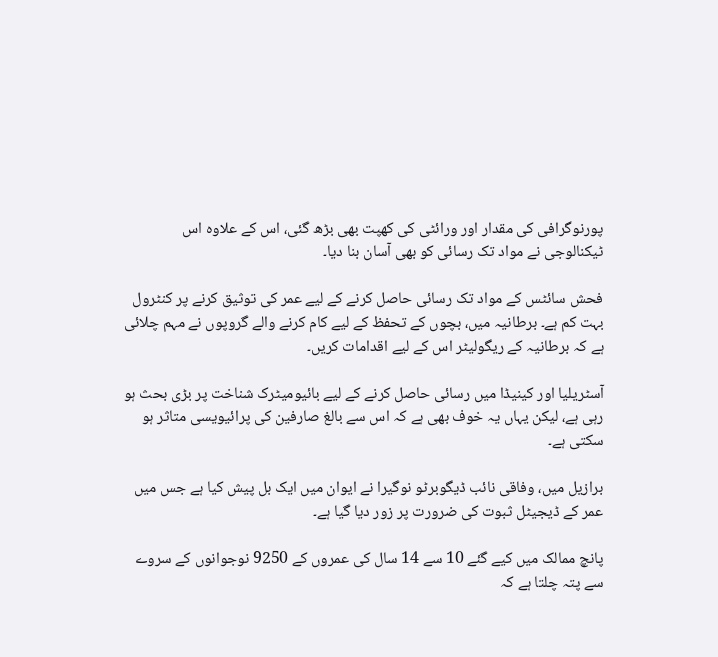پورنوگرافی کی مقدار اور ورائٹی کی کھپت بھی بڑھ گئی، اس کے علاوہ اس ٹیکنالوجی نے مواد تک رسائی کو بھی آسان بنا دیا۔

فحش سائٹس کے مواد تک رسائی حاصل کرنے کے لیے عمر کی توثیق کرنے پر کنٹرول بہت کم ہے۔ برطانیہ میں، بچوں کے تحفظ کے لیے کام کرنے والے گروپوں نے مہم چلائی ہے کہ برطانیہ کے ریگولیٹر اس کے لیے اقدامات کریں۔

آسٹریلیا اور کینیڈا میں رسائی حاصل کرنے کے لیے بائیومیٹرک شناخت پر بڑی بحث ہو رہی ہے، لیکن یہاں یہ خوف بھی ہے کہ اس سے بالغ صارفین کی پرائیویسی متاثر ہو سکتی ہے۔

برازیل میں، وفاقی نائب ڈیگوبرٹو نوگیرا نے ایوان میں ایک بل پیش کیا ہے جس میں عمر کے ڈیجیٹل ثبوت کی ضرورت پر زور دیا گیا ہے۔

پانچ ممالک میں کیے گئے 10 سے 14 سال کی عمروں کے 9250 نوجوانوں کے سروے سے پتہ چلتا ہے کہ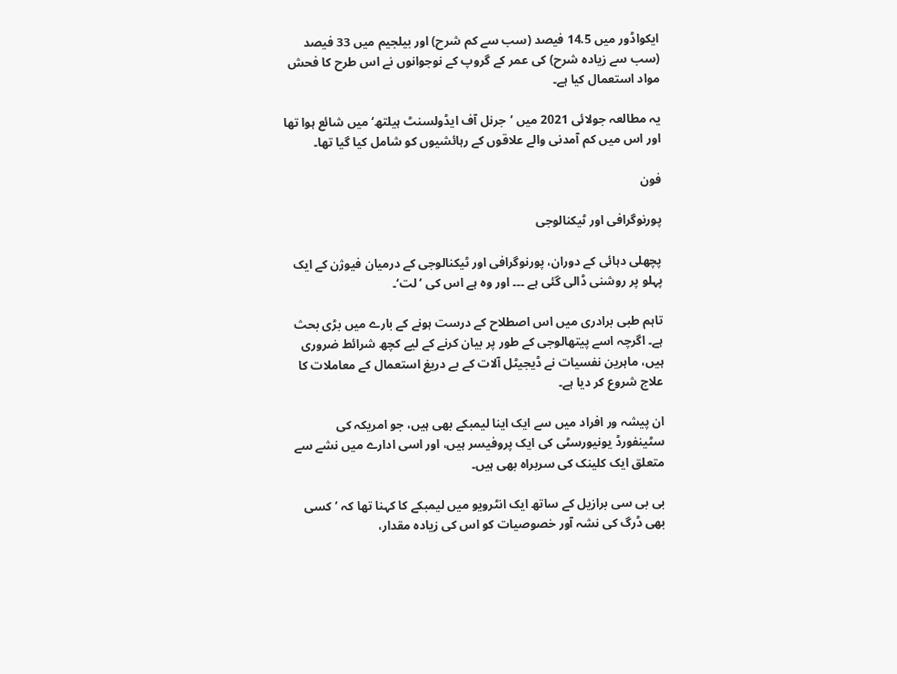ایکواڈور میں 14.5 فیصد (سب سے کم شرح) اور بیلجیم میں 33 فیصد (سب سے زیادہ شرح) کی عمر کے گروپ کے نوجوانوں نے اس طرح کا فحش مواد استعمال کیا ہے۔

یہ مطالعہ جولائی 2021 میں ’جرنل آف ایڈولسنٹ ہیلتھ‘ میں شائع ہوا تھا اور اس میں کم آمدنی والے علاقوں کے رہائشیوں کو شامل کیا گیا تھا۔

فون

پورنوگرافی اور ٹیکنالوجی

پچھلی دہائی کے دوران، پورنوگرافی اور ٹیکنالوجی کے درمیان فیوژن کے ایک پہلو پر روشنی ڈالی گئی ہے ۔۔۔ اور وہ ہے اس کی ’لت‘۔

تاہم طبی برادری میں اس اصطلاح کے درست ہونے کے بارے میں بڑی بحث ہے۔ اگرچہ اسے پیتھالوجی کے طور پر بیان کرنے کے لیے کچھ شرائط ضروری ہیں، ماہرین نفسیات نے ڈیجیٹل آلات کے بے دریغ استعمال کے معاملات کا علاج شروع کر دیا ہے۔

ان پیشہ ور افراد میں سے ایک اینا لیمبکے بھی ہیں، جو امریکہ کی سٹینفورڈ یونیورسٹی کی ایک پروفیسر ہیں، اور اسی ادارے میں نشے سے متعلق ایک کلینک کی سربراہ بھی ہیں۔

بی بی سی برازیل کے ساتھ ایک انٹرویو میں لیمبکے کا کہنا تھا کہ ’کسی بھی ڈرگ کی نشہ آور خصوصیات کو اس کی زیادہ مقدار،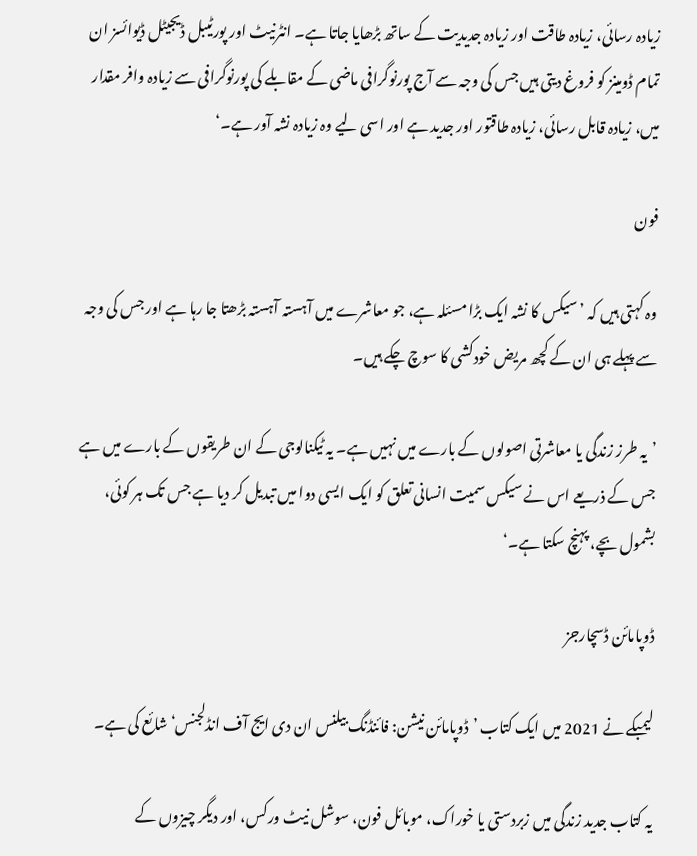زیادہ رسائی، زیادہ طاقت اور زیادہ جدیدیت کے ساتھ بڑھایا جاتا ہے۔ انٹرنیٹ اور پورٹیبل ڈیجیٹل ڈیوائسز ان تمام ڈومینز کو فروغ دیتی ہیں جس کی وجہ سے آج پورنوگرافی ماضی کے مقابلے کی پورنوگرافی سے زیادہ وافر مقدار میں، زیادہ قابل رسائی، زیادہ طاقتور اور جدید ہے اور اسی لیے وہ زیادہ نشہ آور ہے۔‘

فون

وہ کہتی ہیں کہ ’سیکس کا نشہ ایک بڑا مسئلہ ہے، جو معاشرے میں آہستہ آہستہ بڑھتا جا رہا ہے اور جس کی وجہ سے پہلے ہی ان کے کچھ مریض خودکشی کا سوچ چکے ہیں۔

’یہ طرز زندگی یا معاشرتی اصولوں کے بارے میں نہیں ہے۔ یہ ٹیکنالوجی کے ان طریقوں کے بارے میں ہے جس کے ذریعے اس نے سیکس سمیت انسانی تعلق کو ایک ایسی دوا میں تبدیل کر دیا ہے جس تک ہر کوئی، بشمول بچے، پہنچ سکتا ہے۔‘

ڈوپامائن ڈسچارجز

لیمبکے نے 2021 میں ایک کتاب ’ڈوپامائن نیشن: فائنڈنگ بیلنس ان دی ایج آف انڈلجنس‘ شائع کی ہے۔

یہ کتاب جدید زندگی میں زبردستی یا خوراک، موبائل فون، سوشل نیٹ ورکس، اور دیگر چیزوں کے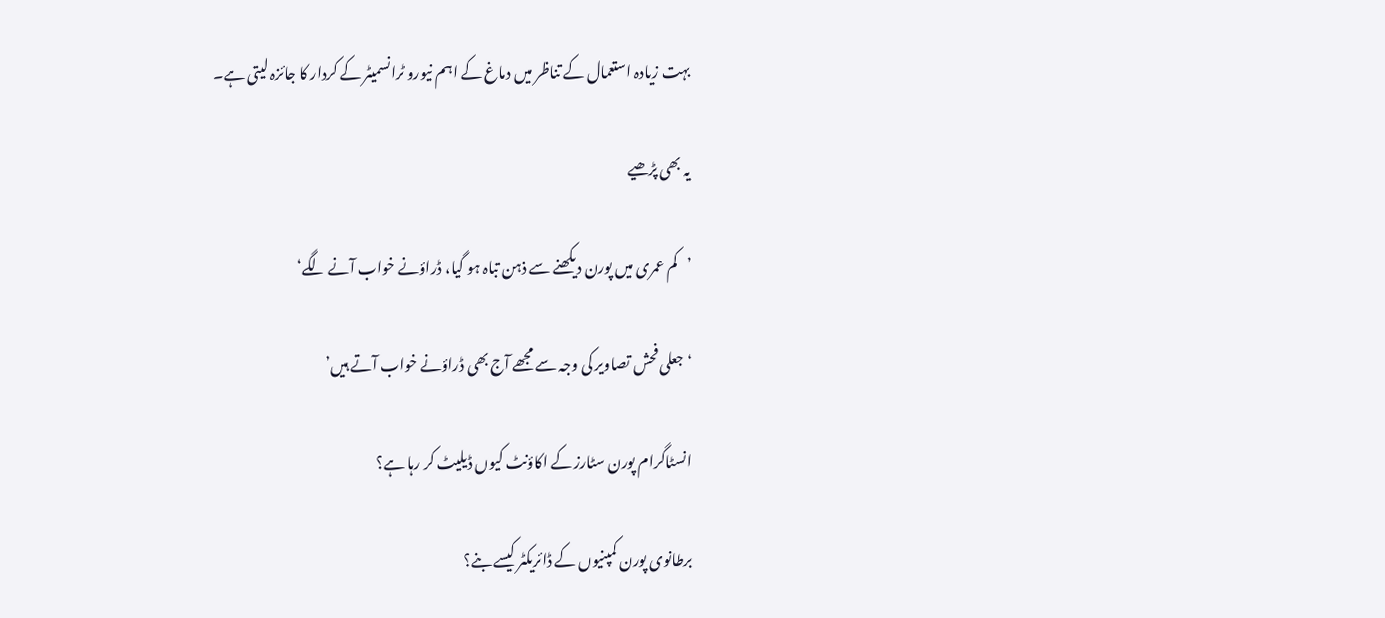بہت زیادہ استعمال کے تناظر میں دماغ کے اہم نیورو ٹرانسمیٹر کے کردار کا جائزہ لیتی ہے۔

یہ بھی پڑھیے

’کم عمری میں پورن دیکھنے سے ذہن تباہ ہو گیا، ڈراؤنے خواب آنے لگے‘

‘جعلی فحش تصاویر کی وجہ سے مجھے آج بھی ڈراؤنے خواب آتے ہیں’

انسٹاگرام پورن سٹارز کے اکاؤنٹ کیوں ڈیلیٹ کر رہا ہے؟

برطانوی پورن کمپنیوں کے ڈائریکٹر کیسے بنے؟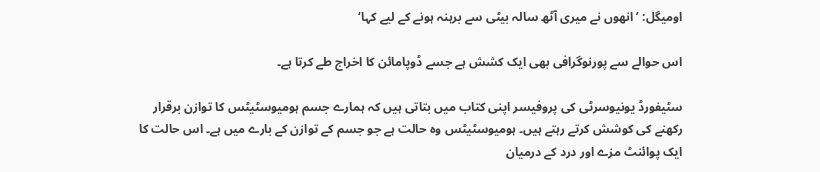اومیگل: ’انھوں نے میری آٹھ سالہ بیٹی سے برہنہ ہونے کے لیے کہا‘

اس حوالے سے پورنوگرافی بھی ایک کشش ہے جسے ڈوپامائن کا اخراج طے کرتا ہے۔

سٹیفورڈ یونیوسرٹی کی پروفیسر اپنی کتاب میں بتاتی ہیں کہ ہمارے جسم ہومیوسٹیٹس کا توازن برقرار رکھنے کی کوشش کرتے رہتے ہیں۔ ہومیوسٹیٹس وہ حالت ہے جو جسم کے توازن کے بارے میں ہے۔ اس حالت کا ایک پوائنٹ مزے اور درد کے درمیان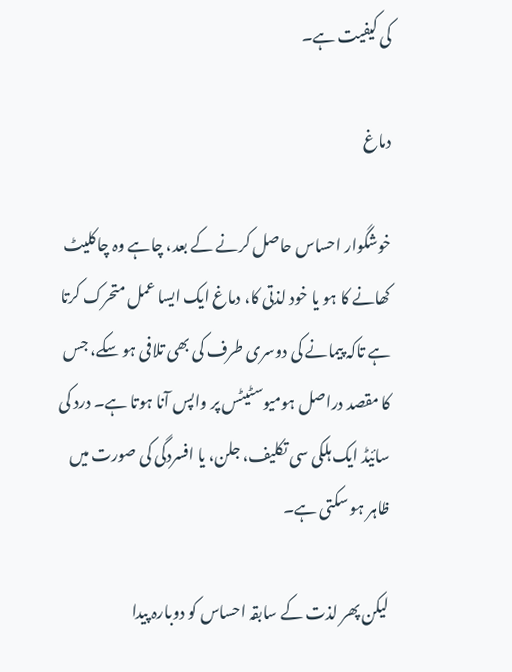کی کیفیت ہے۔

دماغ

خوشگوار احساس حاصل کرنے کے بعد، چاہے وہ چاکلیٹ کھانے کا ہو یا خود لذتی کا، دماغ ایک ایسا عمل متحرک کرتا ہے تاکہ پیمانے کی دوسری طرف کی بھی تلافی ہو سکے، جس کا مقصد دراصل ہومیوسٹیٹس پر واپس آنا ہوتا ہے۔ درد کی سائیڈ ایک ہلکی سی تکلیف، جلن، یا افسردگی کی صورت میں ظاہر ہو سکتی ہے۔

لیکن پھر لذت کے سابقہ احساس کو دوبارہ پیدا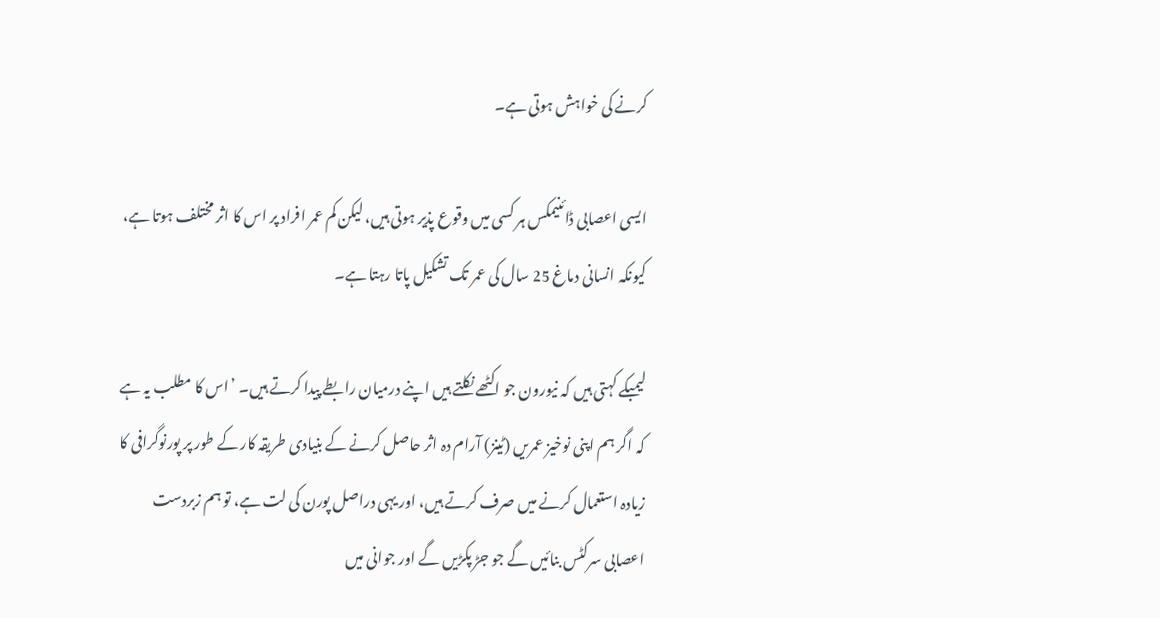کرنے کی خواہش ہوتی ہے۔

ایسی اعصابی ڈائنیمکس ہر کسی میں وقوع پذیر ہوتی ہیں، لیکن کم عمر افراد پر اس کا اثر مختلف ہوتا ہے، کیونکہ انسانی دماغ 25 سال کی عمر تک تشکیل پاتا رہتا ہے۔

لیمبکے کہتی ہیں کہ نیورون جو اکٹھے نکلتے ہیں اپنے درمیان رابطے پیدا کرتے ہیں۔ ’اس کا مطلب یہ ہے کہ اگر ہم اپنی نوخیز عمریں (ٹینز) آرام دہ اثر حاصل کرنے کے بنیادی طریقہ کار کے طور پر پورنوگرافی کا زیادہ استعمال کرنے میں صرف کرتے ہیں، اور یہی دراصل پورن کی لت ہے، تو ہم زبردست اعصابی سرکٹس بنائیں گے جو جڑ پکڑیں گے اور جوانی میں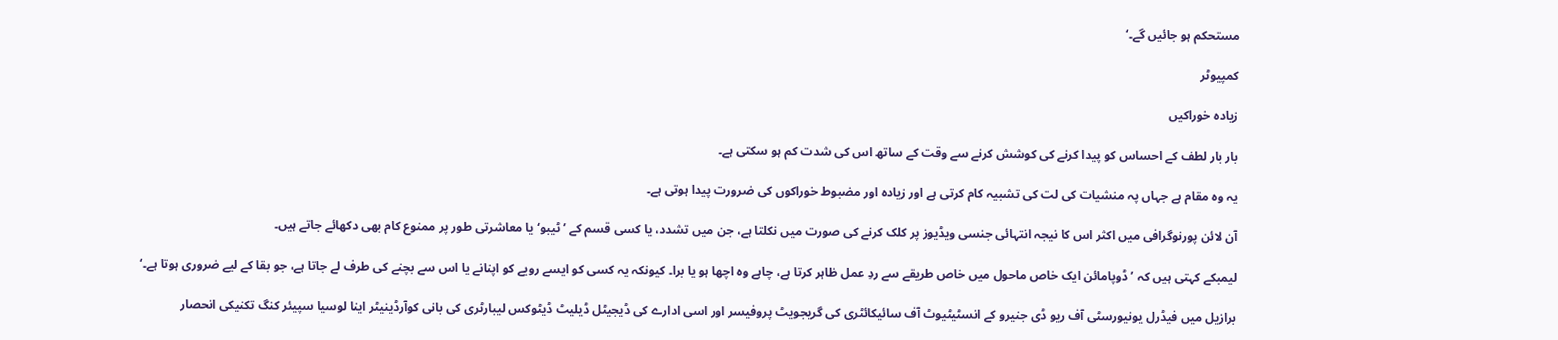مستحکم ہو جائیں گے۔‘

کمپیوٹر

زیادہ خوراکیں

بار بار لطف کے احساس کو پیدا کرنے کی کوشش کرنے سے وقت کے ساتھ اس کی شدت کم ہو سکتی ہے۔

یہ وہ مقام ہے جہاں پہ منشیات کی لت کی تشبیہ کام کرتی ہے اور زیادہ اور مضبوط خوراکوں کی ضرورت پیدا ہوتی ہے۔

آن لائن پورنوگرافی میں اکثر اس کا نیجہ انتہائی جنسی ویڈیوز پر کلک کرنے کی صورت میں نکلتا ہے، جن میں تشدد، یا کسی قسم کے ’ٹیبو‘ یا معاشرتی طور پر ممنوع کام بھی دکھائے جاتے ہیں۔

لیمبکے کہتی ہیں کہ ’ڈوپامائن ایک خاص ماحول میں خاص طریقے سے ردِ عمل ظاہر کرتا ہے، چاہے وہ اچھا ہو یا برا۔ کیونکہ یہ کسی کو ایسے رویے کو اپنانے یا اس سے بچنے کی طرف لے جاتا ہے، جو بقا کے لیے ضروری ہوتا ہے۔‘

برازیل میں فیڈرل یونیورسٹی آف ریو ڈی جنیرو کے انسٹیٹیوٹ آف سائیکائٹری کی گریجویٹ پروفیسر اور اسی ادارے کی ڈیجیٹل ڈیلیٹ ڈیٹوکس لیبارٹری کی بانی کوآرڈینیٹر اینا لوسیا سپیئر کنگ تکنیکی انحصار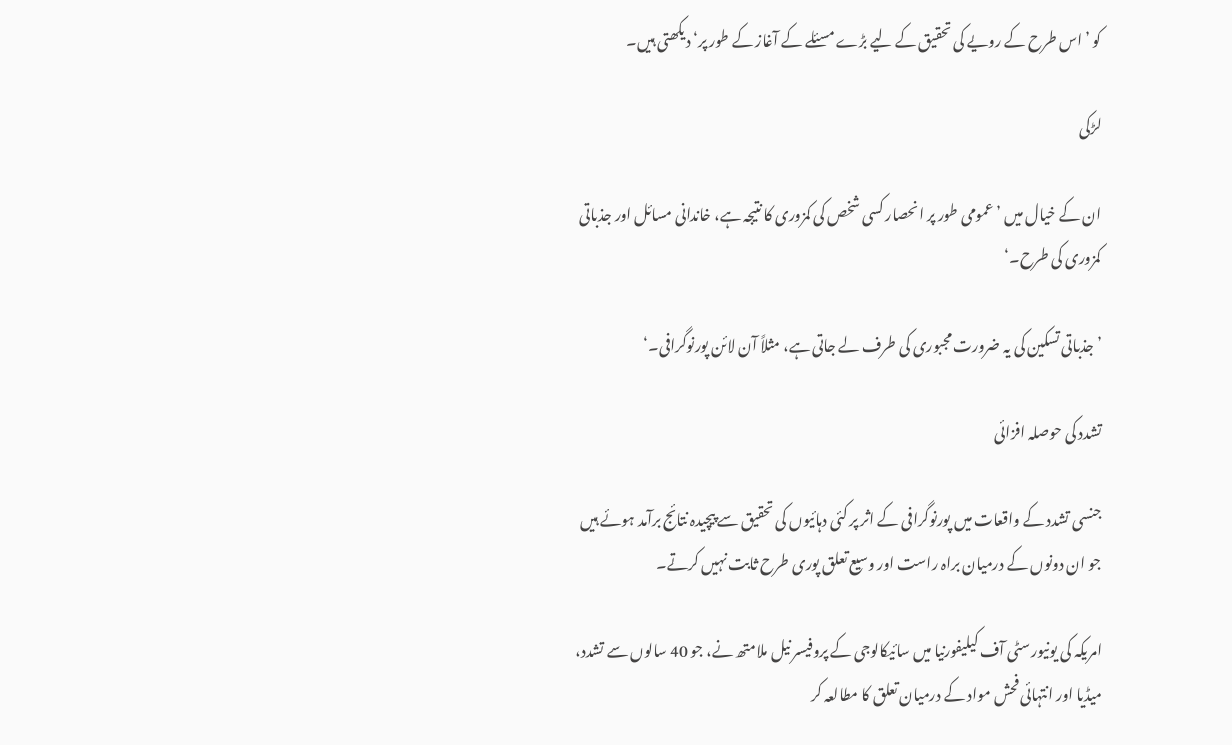کو ’اس طرح کے رویے کی تحقیق کے لیے بڑے مسئلے کے آغاز کے طور پر‘ دیکھتی ہیں۔

لڑکی

ان کے خیال میں ’عمومی طور پر انحصار کسی شخص کی کمزوری کا نتیجہ ہے، خاندانی مسائل اور جذباتی کمزوری کی طرح۔‘

’جذباتی تسکین کی یہ ضرورت مجبوری کی طرف لے جاتی ہے، مثلاً آن لائن پورنوگرافی۔‘

تشدد کی حوصلہ افزائی

جنسی تشدد کے واقعات میں پورنوگرافی کے اثر پر کئی دہائیوں کی تحقیق سے پیچیدہ نتائج برآمد ہوئے ہیں جو ان دونوں کے درمیان براہ راست اور وسیع تعلق پوری طرح ثابت نہیں کرتے۔

امریکہ کی یونیورسٹی آف کیلیفورنیا میں سائیکالوجی کے پروفیسر نیل ملامتھ نے، جو 40 سالوں سے تشدد، میڈیا اور انتہائی فحش مواد کے درمیان تعلق کا مطالعہ کر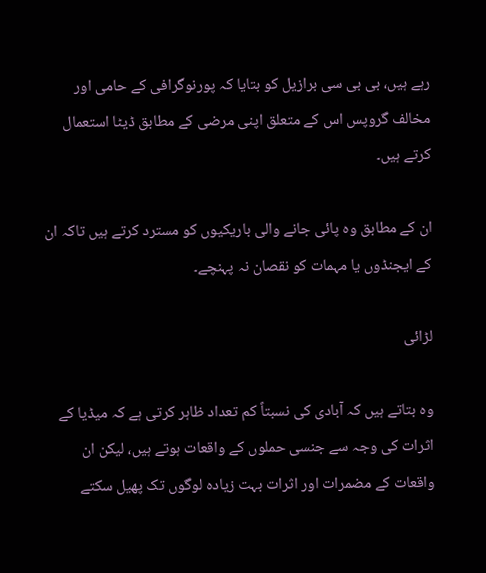رہے ہیں، بی بی سی برازیل کو بتایا کہ پورنوگرافی کے حامی اور مخالف گروپس اس کے متعلق اپنی مرضی کے مطابق ڈیٹا استعمال کرتے ہیں۔

ان کے مطابق وہ پائی جانے والی باریکیوں کو مسترد کرتے ہیں تاکہ ان کے ایجنڈوں یا مہمات کو نقصان نہ پہنچے۔

لڑائی

وہ بتاتے ہیں کہ آبادی کی نسبتاً کم تعداد ظاہر کرتی ہے کہ میڈیا کے اثرات کی وجہ سے جنسی حملوں کے واقعات ہوتے ہیں، لیکن ان واقعات کے مضمرات اور اثرات بہت زیادہ لوگوں تک پھیل سکتے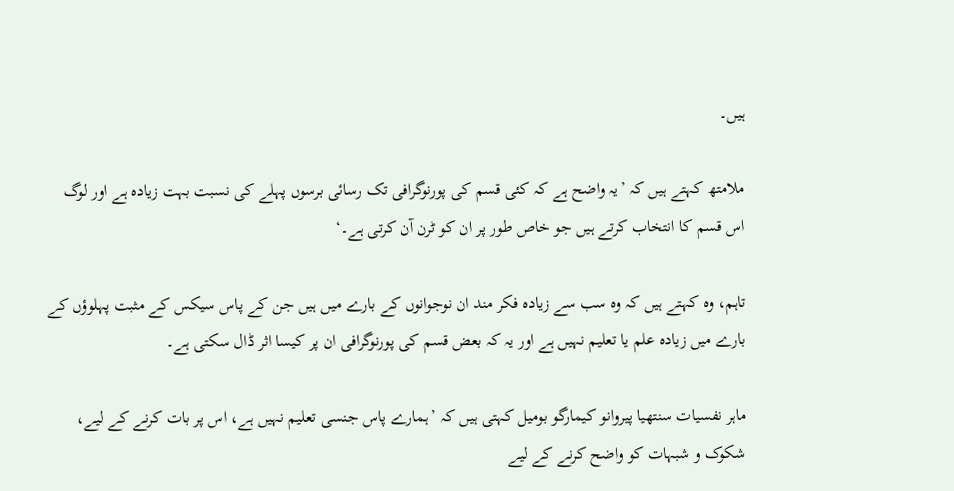ہیں۔

ملامتھ کہتے ہیں کہ ’یہ واضح ہے کہ کئی قسم کی پورنوگرافی تک رسائی برسوں پہلے کی نسبت بہت زیادہ ہے اور لوگ اس قسم کا انتخاب کرتے ہیں جو خاص طور پر ان کو ٹرن آن کرتی ہے۔‘

تاہم، وہ کہتے ہیں کہ وہ سب سے زیادہ فکر مند ان نوجوانوں کے بارے میں ہیں جن کے پاس سیکس کے مثبت پہلوؤں کے بارے میں زیادہ علم یا تعلیم نہیں ہے اور یہ کہ بعض قسم کی پورنوگرافی ان پر کیسا اثر ڈال سکتی ہے۔

ماہر نفسیات سنتھیا پیروانو کیمارگو بومیل کہتی ہیں کہ ’ہمارے پاس جنسی تعلیم نہیں ہے، اس پر بات کرنے کے لیے، شکوک و شبہات کو واضح کرنے کے لیے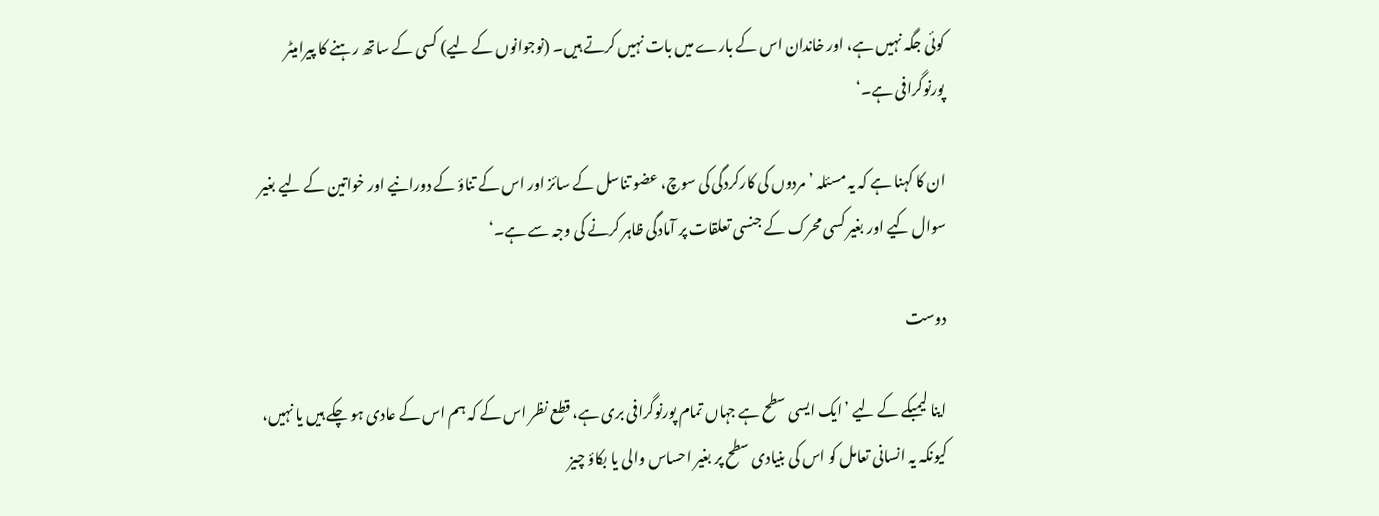کوئی جگہ نہیں ہے، اور خاندان اس کے بارے میں بات نہیں کرتے ہیں۔ (نوجوانوں کے لیے) کسی کے ساتھ رہنے کا پیرامیٹر پورنوگرافی ہے۔‘

ان کا کہنا ہے کہ یہ مسئلہ ’مردوں کی کارکردگی کی سوچ، عضو تناسل کے سائز اور اس کے تناؤ کے دورانیے اور خواتین کے لیے بغیر سوال کیے اور بغیر کسی محرک کے جنسی تعلقات پر آمادگی ظاہر کرنے کی وجہ سے ہے۔‘

دوست

اینا لیمبکے کے لیے ’ایک ایسی سطح ہے جہاں تمام پورنوگرافی بری ہے، قطع نظر اس کے کہ ہم اس کے عادی ہو چکے ہیں یا نہیں، کیونکہ یہ انسانی تعامل کو اس کی بنیادی سطح پر بغیر احساس والی یا بکاؤ چیز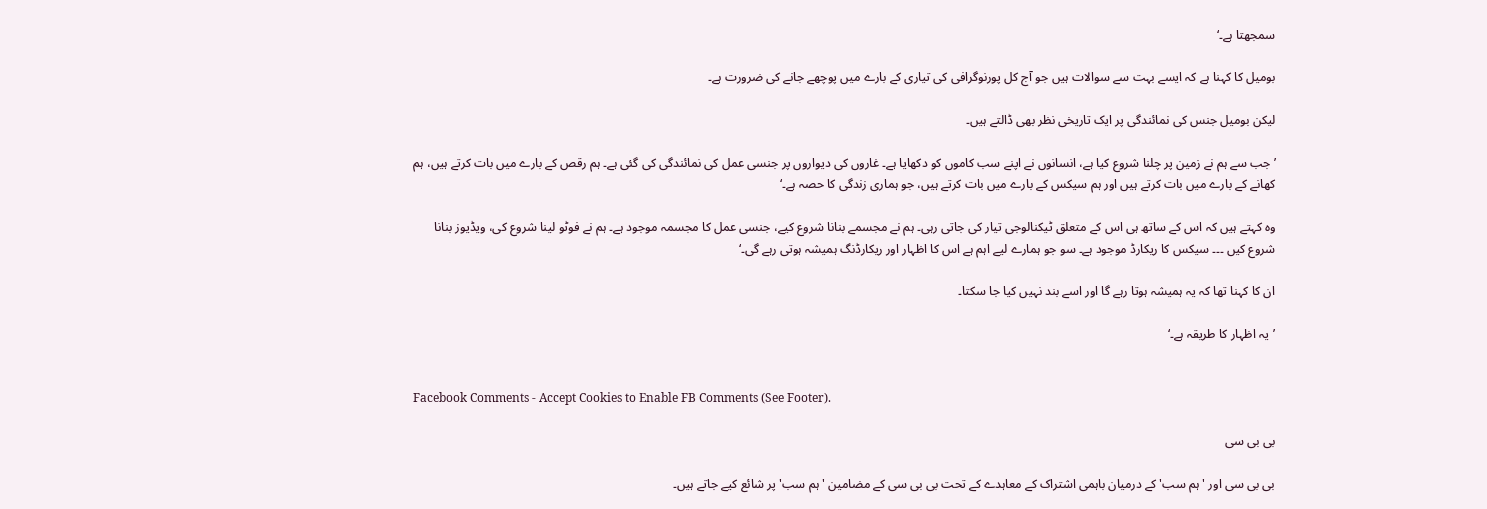سمجھتا ہے۔‘

بومیل کا کہنا ہے کہ ایسے بہت سے سوالات ہیں جو آج کل پورنوگرافی کی تیاری کے بارے میں پوچھے جانے کی ضرورت ہے۔

لیکن بومیل جنس کی نمائندگی پر ایک تاریخی نظر بھی ڈالتے ہیں۔

’جب سے ہم نے زمین پر چلنا شروع کیا ہے، انسانوں نے اپنے سب کاموں کو دکھایا ہے۔ غاروں کی دیواروں پر جنسی عمل کی نمائندگی کی گئی ہے۔ ہم رقص کے بارے میں بات کرتے ہیں، ہم کھانے کے بارے میں بات کرتے ہیں اور ہم سیکس کے بارے میں بات کرتے ہیں، جو ہماری زندگی کا حصہ ہے۔‘

وہ کہتے ہیں کہ اس کے ساتھ ہی اس کے متعلق ٹیکنالوجی تیار کی جاتی رہی۔ ہم نے مجسمے بنانا شروع کیے، جنسی عمل کا مجسمہ موجود ہے۔ ہم نے فوٹو لینا شروع کی، ویڈیوز بنانا شروع کیں ۔۔۔ سیکس کا ریکارڈ موجود ہے۔ سو جو ہمارے لیے اہم ہے اس کا اظہار اور ریکارڈنگ ہمیشہ ہوتی رہے گی۔‘

ان کا کہنا تھا کہ یہ ہمیشہ ہوتا رہے گا اور اسے بند نہیں کیا جا سکتا۔

’یہ اظہار کا طریقہ ہے۔‘


Facebook Comments - Accept Cookies to Enable FB Comments (See Footer).

بی بی سی

بی بی سی اور 'ہم سب' کے درمیان باہمی اشتراک کے معاہدے کے تحت بی بی سی کے مضامین 'ہم سب' پر شائع کیے جاتے ہیں۔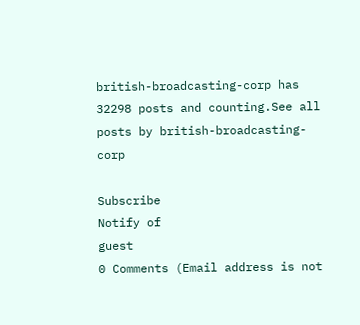british-broadcasting-corp has 32298 posts and counting.See all posts by british-broadcasting-corp

Subscribe
Notify of
guest
0 Comments (Email address is not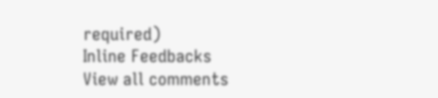required)
Inline Feedbacks
View all comments